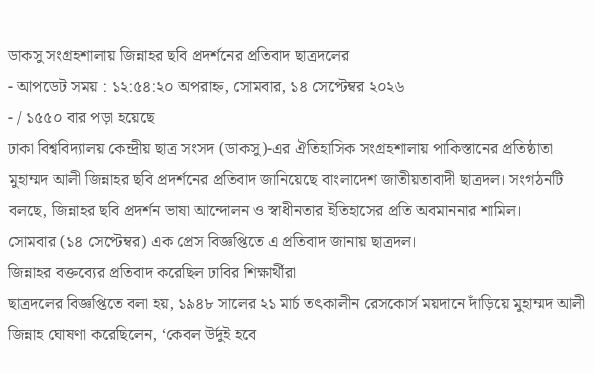ডাকসু সংগ্রহশালায় জিন্নাহর ছবি প্রদর্শনের প্রতিবাদ ছাত্রদলের
- আপডেট সময় : ১২:৫৪:২০ অপরাহ্ন, সোমবার, ১৪ সেপ্টেম্বর ২০২৬
- / ১৫৫০ বার পড়া হয়েছে
ঢাকা বিশ্ববিদ্যালয় কেন্দ্রীয় ছাত্র সংসদ (ডাকসু)-এর ঐতিহাসিক সংগ্রহশালায় পাকিস্তানের প্রতিষ্ঠাতা মুহাম্মদ আলী জিন্নাহর ছবি প্রদর্শনের প্রতিবাদ জানিয়েছে বাংলাদেশ জাতীয়তাবাদী ছাত্রদল। সংগঠনটি বলছে, জিন্নাহর ছবি প্রদর্শন ভাষা আন্দোলন ও স্বাধীনতার ইতিহাসের প্রতি অবমাননার শামিল।
সোমবার (১৪ সেপ্টেম্বর) এক প্রেস বিজ্ঞপ্তিতে এ প্রতিবাদ জানায় ছাত্রদল।
জিন্নাহর বক্তব্যের প্রতিবাদ করেছিল ঢাবির শিক্ষার্থীরা
ছাত্রদলের বিজ্ঞপ্তিতে বলা হয়, ১৯৪৮ সালের ২১ মার্চ তৎকালীন রেসকোর্স ময়দানে দাঁড়িয়ে মুহাম্মদ আলী জিন্নাহ ঘোষণা করেছিলেন, ‘কেবল উর্দুই হবে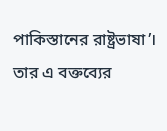পাকিস্তানের রাষ্ট্রভাষা’। তার এ বক্তব্যের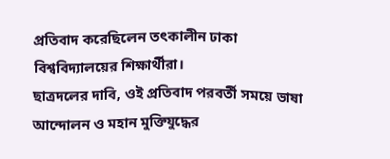প্রতিবাদ করেছিলেন তৎকালীন ঢাকা বিশ্ববিদ্যালয়ের শিক্ষার্থীরা।
ছাত্রদলের দাবি, ওই প্রতিবাদ পরবর্তী সময়ে ভাষা আন্দোলন ও মহান মুক্তিযুদ্ধের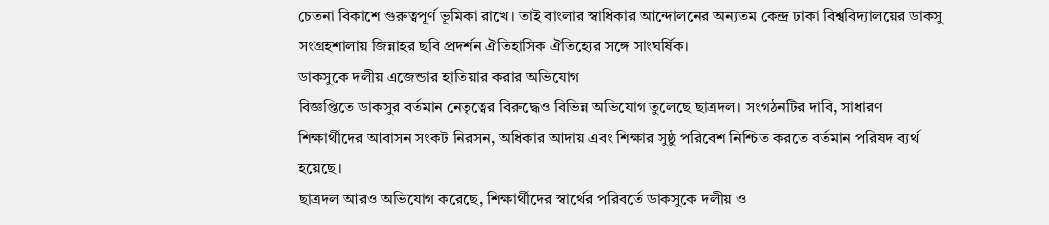চেতনা বিকাশে গুরুত্বপূর্ণ ভূমিকা রাখে। তাই বাংলার স্বাধিকার আন্দোলনের অন্যতম কেন্দ্র ঢাকা বিশ্ববিদ্যালয়ের ডাকসু সংগ্রহশালায় জিন্নাহর ছবি প্রদর্শন ঐতিহাসিক ঐতিহ্যের সঙ্গে সাংঘর্ষিক।
ডাকসুকে দলীয় এজেন্ডার হাতিয়ার করার অভিযোগ
বিজ্ঞপ্তিতে ডাকসুর বর্তমান নেতৃত্বের বিরুদ্ধেও বিভিন্ন অভিযোগ তুলেছে ছাত্রদল। সংগঠনটির দাবি, সাধারণ শিক্ষার্থীদের আবাসন সংকট নিরসন, অধিকার আদায় এবং শিক্ষার সুষ্ঠু পরিবেশ নিশ্চিত করতে বর্তমান পরিষদ ব্যর্থ হয়েছে।
ছাত্রদল আরও অভিযোগ করেছে, শিক্ষার্থীদের স্বার্থের পরিবর্তে ডাকসুকে দলীয় ও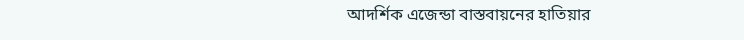আদর্শিক এজেন্ডা বাস্তবায়নের হাতিয়ার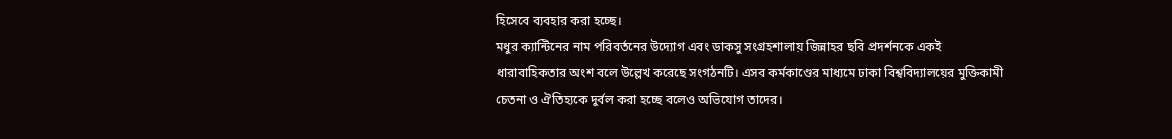হিসেবে ব্যবহার করা হচ্ছে।
মধুর ক্যান্টিনের নাম পরিবর্তনের উদ্যোগ এবং ডাকসু সংগ্রহশালায় জিন্নাহর ছবি প্রদর্শনকে একই ধারাবাহিকতার অংশ বলে উল্লেখ করেছে সংগঠনটি। এসব কর্মকাণ্ডের মাধ্যমে ঢাকা বিশ্ববিদ্যালয়ের মুক্তিকামী চেতনা ও ঐতিহ্যকে দুর্বল করা হচ্ছে বলেও অভিযোগ তাদের।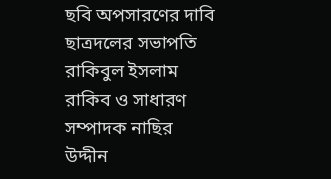ছবি অপসারণের দাবি
ছাত্রদলের সভাপতি রাকিবুল ইসলাম রাকিব ও সাধারণ সম্পাদক নাছির উদ্দীন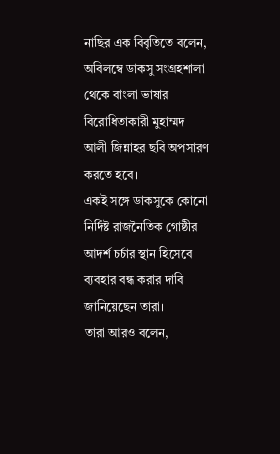নাছির এক বিবৃতিতে বলেন, অবিলম্বে ডাকসু সংগ্রহশালা থেকে বাংলা ভাষার বিরোধিতাকারী মুহাম্মদ আলী জিন্নাহর ছবি অপসারণ করতে হবে।
একই সঙ্গে ডাকসুকে কোনো নির্দিষ্ট রাজনৈতিক গোষ্ঠীর আদর্শ চর্চার স্থান হিসেবে ব্যবহার বন্ধ করার দাবি জানিয়েছেন তারা।
তারা আরও বলেন,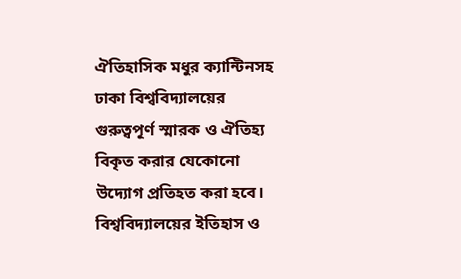ঐতিহাসিক মধুর ক্যান্টিনসহ ঢাকা বিশ্ববিদ্যালয়ের গুরুত্বপূর্ণ স্মারক ও ঐতিহ্য বিকৃত করার যেকোনো উদ্যোগ প্রতিহত করা হবে। বিশ্ববিদ্যালয়ের ইতিহাস ও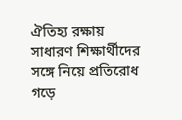ঐতিহ্য রক্ষায় সাধারণ শিক্ষার্থীদের সঙ্গে নিয়ে প্রতিরোধ গড়ে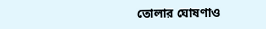তোলার ঘোষণাও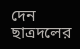দেন ছাত্রদলের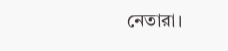নেতারা।